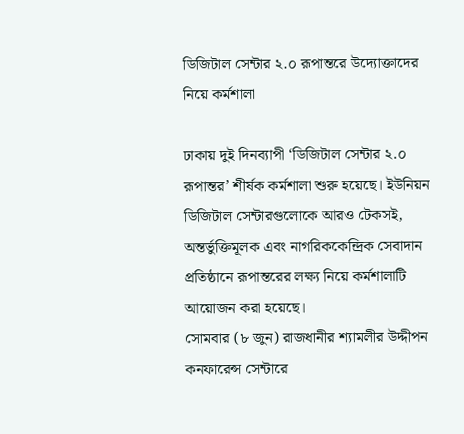ডিজিটাল সেন্টার ২.০ রূপান্তরে উদ্যোক্তাদের নিয়ে কর্মশালা

ঢাকায় দুই দিনব্যাপী ‘ডিজিটাল সেন্টার ২.০ রূপান্তর’ শীর্ষক কর্মশালা শুরু হয়েছে। ইউনিয়ন ডিজিটাল সেন্টারগুলোকে আরও টেকসই, অন্তর্ভুক্তিমূলক এবং নাগরিককেন্দ্রিক সেবাদান প্রতিষ্ঠানে রূপান্তরের লক্ষ্য নিয়ে কর্মশালাটি আয়োজন করা হয়েছে।
সোমবার (৮ জুন) রাজধানীর শ্যামলীর উদ্দীপন কনফারেন্স সেন্টারে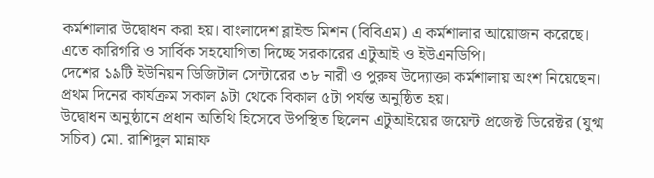কর্মশালার উদ্বোধন করা হয়। বাংলাদেশ ব্লাইন্ড মিশন (বিবিএম) এ কর্মশালার আয়োজন করেছে। এতে কারিগরি ও সার্বিক সহযোগিতা দিচ্ছে সরকারের এটুআই ও ইউএনডিপি।
দেশের ১৯টি ইউনিয়ন ডিজিটাল সেন্টারের ৩৮ নারী ও পুরুষ উদ্যোক্তা কর্মশালায় অংশ নিয়েছেন। প্রথম দিনের কার্যক্রম সকাল ৯টা থেকে বিকাল ৫টা পর্যন্ত অনুষ্ঠিত হয়।
উদ্বোধন অনুষ্ঠানে প্রধান অতিথি হিসেবে উপস্থিত ছিলেন এটুআইয়ের জয়েন্ট প্রজেক্ট ডিরেক্টর (যুগ্ম সচিব) মো. রাশিদুল মান্নাফ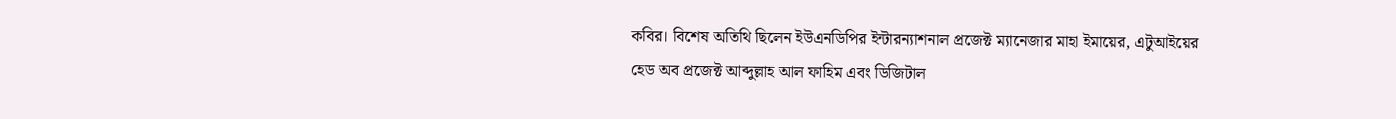কবির। বিশেষ অতিথি ছিলেন ইউএনডিপির ইন্টারন্যাশনাল প্রজেক্ট ম্যানেজার মাহা ইমায়ের, এটুআইয়ের হেড অব প্রজেক্ট আব্দুল্লাহ আল ফাহিম এবং ডিজিটাল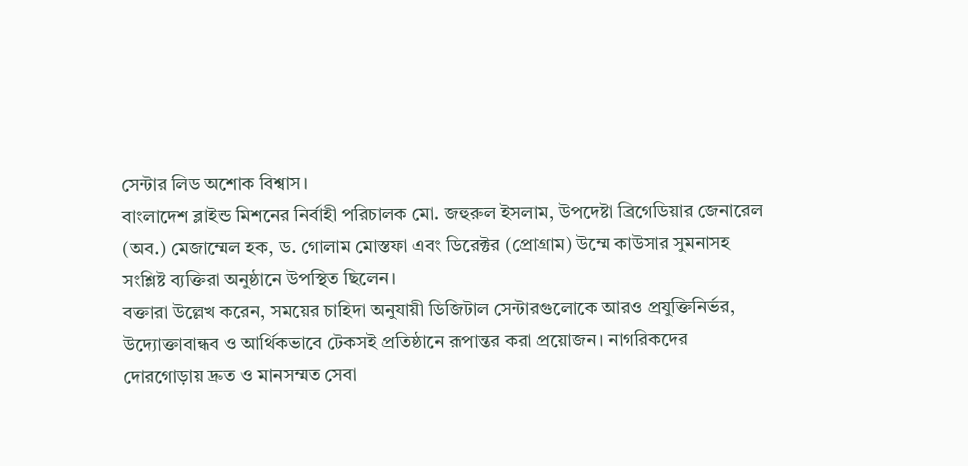সেন্টার লিড অশোক বিশ্বাস।
বাংলাদেশ ব্লাইন্ড মিশনের নির্বাহী পরিচালক মো. জহুরুল ইসলাম, উপদেষ্টা ব্রিগেডিয়ার জেনারেল (অব.) মেজাম্মেল হক, ড. গোলাম মোস্তফা এবং ডিরেক্টর (প্রোগ্রাম) উম্মে কাউসার সুমনাসহ সংশ্লিষ্ট ব্যক্তিরা অনুষ্ঠানে উপস্থিত ছিলেন।
বক্তারা উল্লেখ করেন, সময়ের চাহিদা অনুযায়ী ডিজিটাল সেন্টারগুলোকে আরও প্রযুক্তিনির্ভর, উদ্যোক্তাবান্ধব ও আর্থিকভাবে টেকসই প্রতিষ্ঠানে রূপান্তর করা প্রয়োজন। নাগরিকদের দোরগোড়ায় দ্রুত ও মানসম্মত সেবা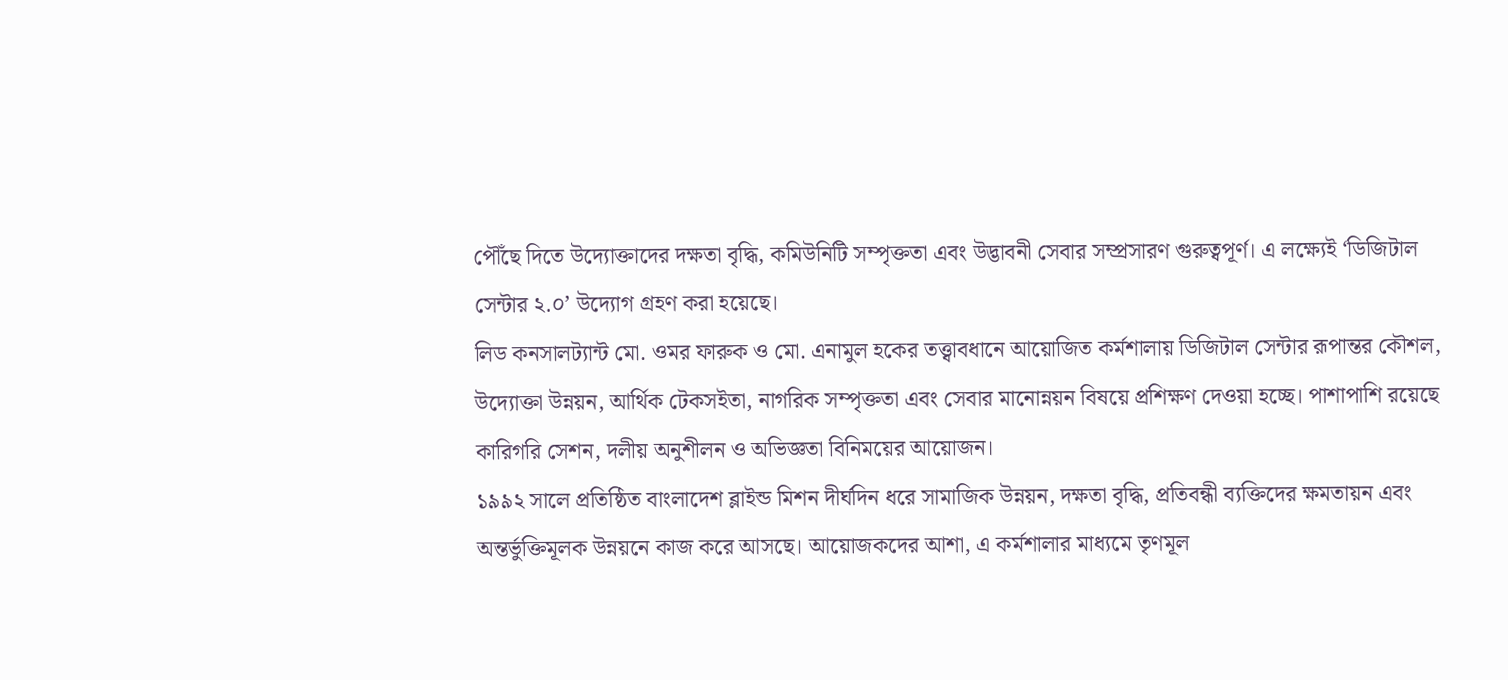পৌঁছে দিতে উদ্যোক্তাদের দক্ষতা বৃদ্ধি, কমিউনিটি সম্পৃক্ততা এবং উদ্ভাবনী সেবার সম্প্রসারণ গুরুত্বপূর্ণ। এ লক্ষ্যেই ‘ডিজিটাল সেন্টার ২.০’ উদ্যোগ গ্রহণ করা হয়েছে।
লিড কনসালট্যান্ট মো. ওমর ফারুক ও মো. এনামুল হকের তত্ত্বাবধানে আয়োজিত কর্মশালায় ডিজিটাল সেন্টার রূপান্তর কৌশল, উদ্যোক্তা উন্নয়ন, আর্থিক টেকসইতা, নাগরিক সম্পৃক্ততা এবং সেবার মানোন্নয়ন বিষয়ে প্রশিক্ষণ দেওয়া হচ্ছে। পাশাপাশি রয়েছে কারিগরি সেশন, দলীয় অনুশীলন ও অভিজ্ঞতা বিনিময়ের আয়োজন।
১৯৯২ সালে প্রতিষ্ঠিত বাংলাদেশ ব্লাইন্ড মিশন দীর্ঘদিন ধরে সামাজিক উন্নয়ন, দক্ষতা বৃদ্ধি, প্রতিবন্ধী ব্যক্তিদের ক্ষমতায়ন এবং অন্তর্ভুক্তিমূলক উন্নয়নে কাজ করে আসছে। আয়োজকদের আশা, এ কর্মশালার মাধ্যমে তৃণমূল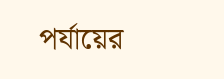পর্যায়ের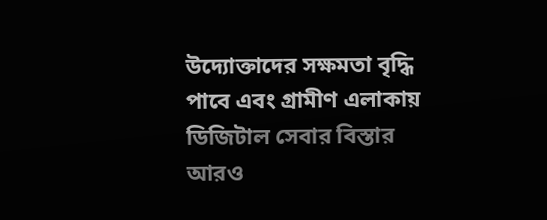উদ্যোক্তাদের সক্ষমতা বৃদ্ধি পাবে এবং গ্রামীণ এলাকায় ডিজিটাল সেবার বিস্তার আরও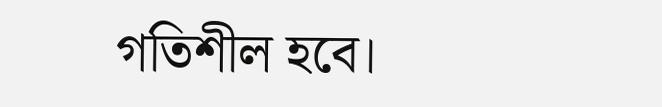গতিশীল হবে।